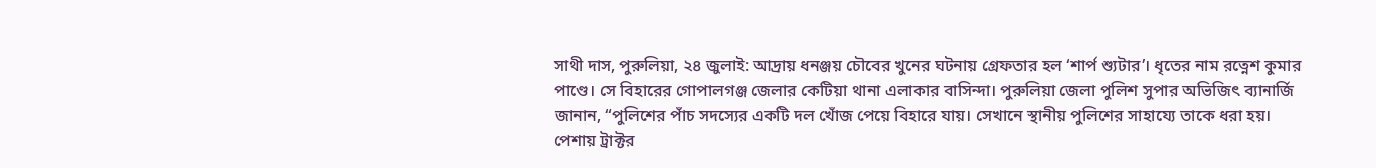সাথী দাস, পুরুলিয়া, ২৪ জুলাই: আদ্রায় ধনঞ্জয় চৌবের খুনের ঘটনায় গ্রেফতার হল ‘শার্প শ্যুটার’। ধৃতের নাম রত্নেশ কুমার পাণ্ডে। সে বিহারের গোপালগঞ্জ জেলার কেটিয়া থানা এলাকার বাসিন্দা। পুরুলিয়া জেলা পুলিশ সুপার অভিজিৎ ব্যানার্জি জানান, “পুলিশের পাঁচ সদস্যের একটি দল খোঁজ পেয়ে বিহারে যায়। সেখানে স্থানীয় পুলিশের সাহায্যে তাকে ধরা হয়। পেশায় ট্রাক্টর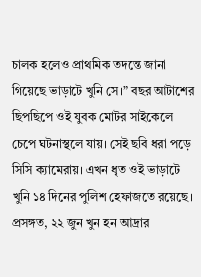চালক হলেও প্রাথমিক তদন্তে জানা গিয়েছে ভাড়াটে খুনি সে।” বছর আটাশের ছিপছিপে ওই যুবক মোটর সাইকেলে চেপে ঘটনাস্থলে যায়। সেই ছবি ধরা পড়ে সিসি ক্যামেরায়। এখন ধৃত ওই ভাড়াটে খুনি ১৪ দিনের পুলিশ হেফাজতে রয়েছে।
প্রসঙ্গত, ২২ জুন খুন হন আদ্রার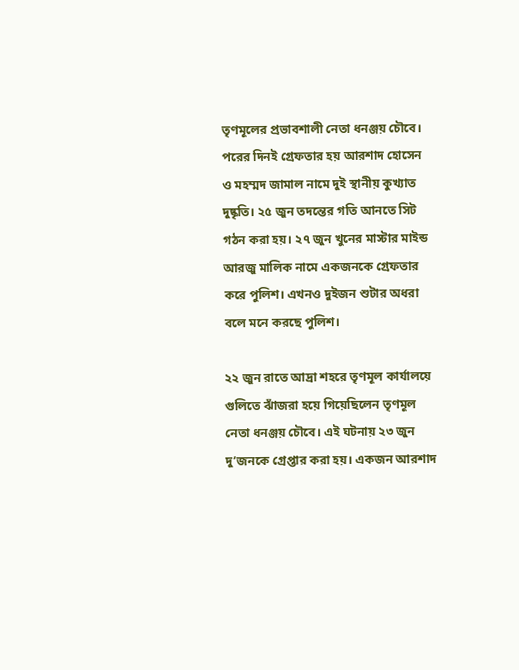তৃণমূলের প্রভাবশালী নেতা ধনঞ্জয় চৌবে। পরের দিনই গ্রেফতার হয় আরশাদ হোসেন ও মহম্মদ জামাল নামে দুই স্থানীয় কুখ্যাত দুষ্কৃতি। ২৫ জুন তদন্তের গতি আনতে সিট গঠন করা হয়। ২৭ জুন খুনের মাস্টার মাইন্ড আরজু মালিক নামে একজনকে গ্রেফতার করে পুলিশ। এখনও দুইজন শুটার অধরা বলে মনে করছে পুলিশ।

২২ জুন রাতে আদ্রা শহরে তৃণমূল কার্যালয়ে গুলিতে ঝাঁজরা হয়ে গিয়েছিলেন তৃণমূল নেতা ধনঞ্জয় চৌবে। এই ঘটনায় ২৩ জুন দু’জনকে গ্রেপ্তার করা হয়। একজন আরশাদ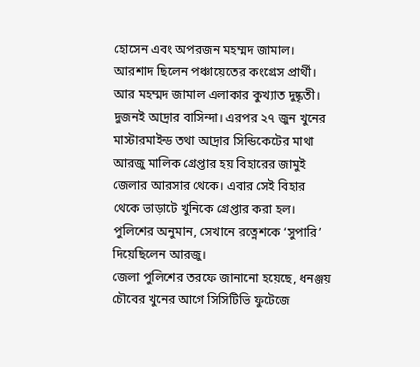হোসেন এবং অপরজন মহম্মদ জামাল। আরশাদ ছিলেন পঞ্চায়েতের কংগ্রেস প্রার্থী। আর মহম্মদ জামাল এলাকার কুখ্যাত দুষ্কৃতী। দুজনই আদ্রার বাসিন্দা। এরপর ২৭ জুন খুনের মাস্টারমাইন্ড তথা আদ্রার সিন্ডিকেটের মাথা আরজু মালিক গ্রেপ্তার হয় বিহারের জামুই জেলার আরসার থেকে। এবার সেই বিহার থেকে ভাড়াটে খুনিকে গ্রেপ্তার করা হল। পুলিশের অনুমান, সেখানে রত্নেশকে ‘সুপারি’ দিয়েছিলেন আরজু।
জেলা পুলিশের তরফে জানানো হয়েছে, ধনঞ্জয় চৌবের খুনের আগে সিসিটিভি ফুটেজে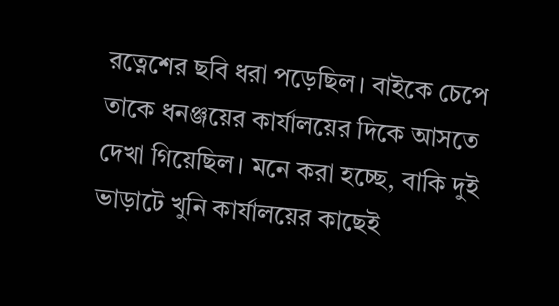রত্নেশের ছবি ধরা পড়েছিল। বাইকে চেপে তাকে ধনঞ্জয়ের কার্যালয়ের দিকে আসতে দেখা গিয়েছিল। মনে করা হচ্ছে, বাকি দুই ভাড়াটে খুনি কার্যালয়ের কাছেই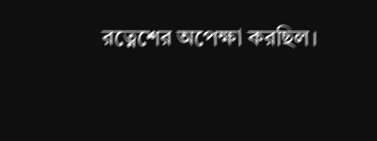রত্নেশের অপেক্ষা করছিল।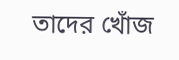তাদের খোঁজ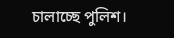চালাচ্ছে পুলিশ।